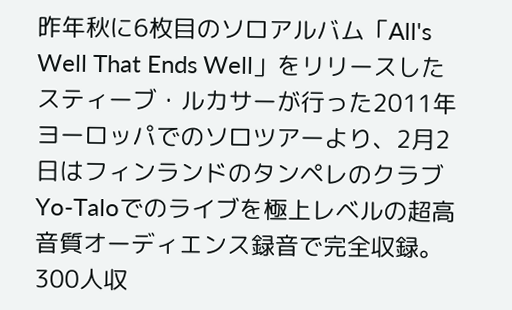昨年秋に6枚目のソロアルバム「All's Well That Ends Well」をリリースしたスティーブ・ルカサーが行った2011年ヨーロッパでのソロツアーより、2月2日はフィンランドのタンペレのクラブYo-Taloでのライブを極上レベルの超高音質オーディエンス録音で完全収録。300人収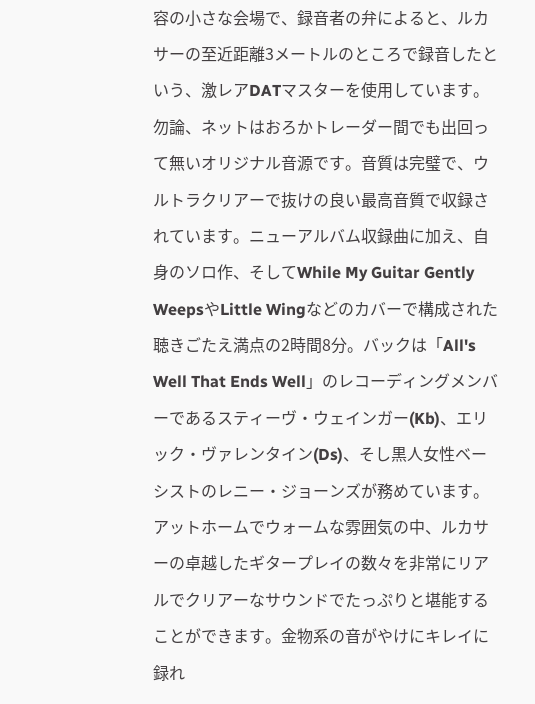容の小さな会場で、録音者の弁によると、ルカサーの至近距離3メートルのところで録音したという、激レアDATマスターを使用しています。勿論、ネットはおろかトレーダー間でも出回って無いオリジナル音源です。音質は完璧で、ウルトラクリアーで抜けの良い最高音質で収録されています。ニューアルバム収録曲に加え、自身のソロ作、そしてWhile My Guitar Gently WeepsやLittle Wingなどのカバーで構成された聴きごたえ満点の2時間8分。バックは「All's Well That Ends Well」のレコーディングメンバーであるスティーヴ・ウェインガー(Kb)、エリック・ヴァレンタイン(Ds)、そし黒人女性ベーシストのレニー・ジョーンズが務めています。アットホームでウォームな雰囲気の中、ルカサーの卓越したギタープレイの数々を非常にリアルでクリアーなサウンドでたっぷりと堪能することができます。金物系の音がやけにキレイに録れ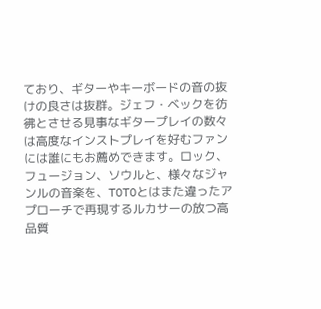ており、ギターやキーボードの音の抜けの良さは抜群。ジェフ・ベックを彷彿とさせる見事なギタープレイの数々は高度なインストプレイを好むファンには誰にもお薦めできます。ロック、フュージョン、ソウルと、様々なジャンルの音楽を、TOTOとはまた違ったアプローチで再現するルカサーの放つ高品質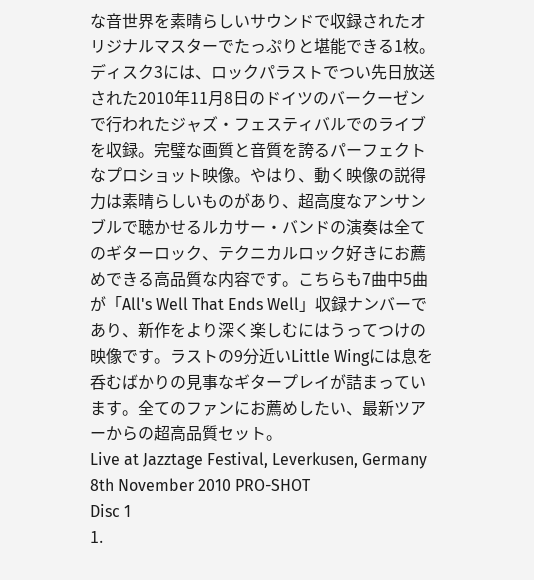な音世界を素晴らしいサウンドで収録されたオリジナルマスターでたっぷりと堪能できる1枚。ディスク3には、ロックパラストでつい先日放送された2010年11月8日のドイツのバークーゼンで行われたジャズ・フェスティバルでのライブを収録。完璧な画質と音質を誇るパーフェクトなプロショット映像。やはり、動く映像の説得力は素晴らしいものがあり、超高度なアンサンブルで聴かせるルカサー・バンドの演奏は全てのギターロック、テクニカルロック好きにお薦めできる高品質な内容です。こちらも7曲中5曲が「All's Well That Ends Well」収録ナンバーであり、新作をより深く楽しむにはうってつけの映像です。ラストの9分近いLittle Wingには息を呑むばかりの見事なギタープレイが詰まっています。全てのファンにお薦めしたい、最新ツアーからの超高品質セット。
Live at Jazztage Festival, Leverkusen, Germany 8th November 2010 PRO-SHOT
Disc 1
1.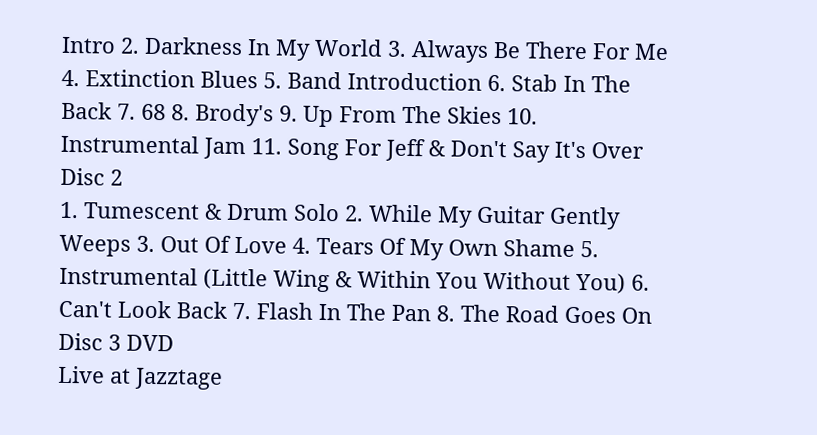Intro 2. Darkness In My World 3. Always Be There For Me 4. Extinction Blues 5. Band Introduction 6. Stab In The Back 7. 68 8. Brody's 9. Up From The Skies 10. Instrumental Jam 11. Song For Jeff & Don't Say It's Over
Disc 2
1. Tumescent & Drum Solo 2. While My Guitar Gently Weeps 3. Out Of Love 4. Tears Of My Own Shame 5. Instrumental (Little Wing & Within You Without You) 6. Can't Look Back 7. Flash In The Pan 8. The Road Goes On
Disc 3 DVD
Live at Jazztage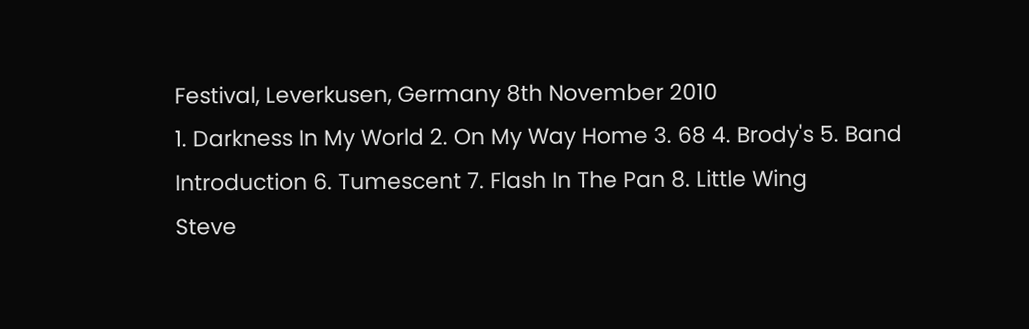Festival, Leverkusen, Germany 8th November 2010
1. Darkness In My World 2. On My Way Home 3. 68 4. Brody's 5. Band Introduction 6. Tumescent 7. Flash In The Pan 8. Little Wing
Steve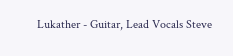Lukather - Guitar, Lead Vocals Steve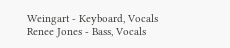Weingart - Keyboard, Vocals Renee Jones - Bass, Vocals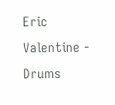Eric Valentine - Drums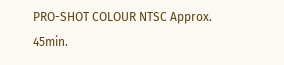PRO-SHOT COLOUR NTSC Approx. 45min.